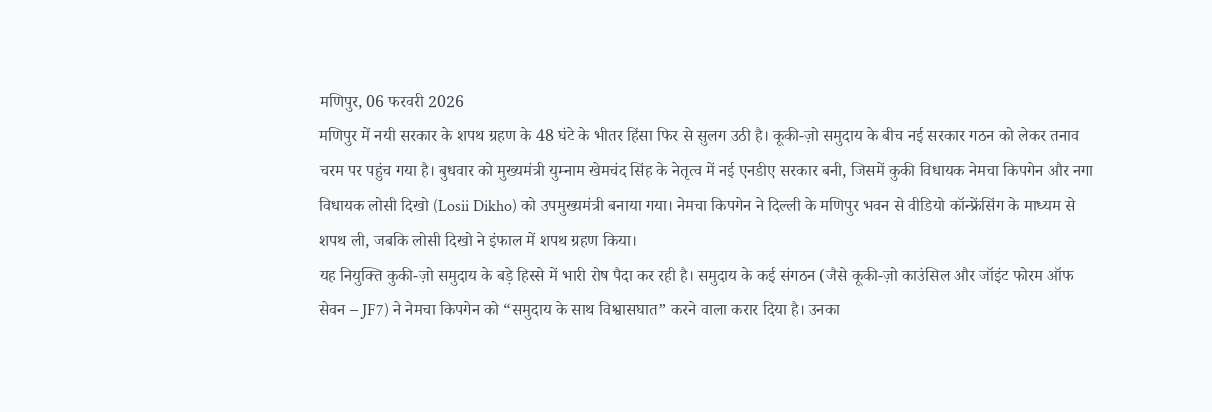मणिपुर, 06 फरवरी 2026
मणिपुर में नयी सरकार के शपथ ग्रहण के 48 घंटे के भीतर हिंसा फिर से सुलग उठी है। कूकी-ज़ो समुदाय के बीच नई सरकार गठन को लेकर तनाव चरम पर पहुंच गया है। बुधवार को मुख्यमंत्री युम्नाम खेमचंद सिंह के नेतृत्व में नई एनडीए सरकार बनी, जिसमें कुकी विधायक नेमचा किपगेन और नगा विधायक लोसी दिखो (Losii Dikho) को उपमुख्यमंत्री बनाया गया। नेमचा किपगेन ने दिल्ली के मणिपुर भवन से वीडियो कॉन्फ्रेंसिंग के माध्यम से शपथ ली, जबकि लोसी दिखो ने इंफाल में शपथ ग्रहण किया।
यह नियुक्ति कुकी-ज़ो समुदाय के बड़े हिस्से में भारी रोष पैदा कर रही है। समुदाय के कई संगठन (जैसे कूकी-ज़ो काउंसिल और जॉइंट फोरम ऑफ सेवन – JF7) ने नेमचा किपगेन को “समुदाय के साथ विश्वासघात” करने वाला करार दिया है। उनका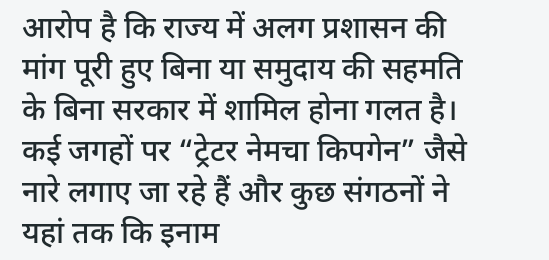आरोप है कि राज्य में अलग प्रशासन की मांग पूरी हुए बिना या समुदाय की सहमति के बिना सरकार में शामिल होना गलत है। कई जगहों पर “ट्रेटर नेमचा किपगेन” जैसे नारे लगाए जा रहे हैं और कुछ संगठनों ने यहां तक कि इनाम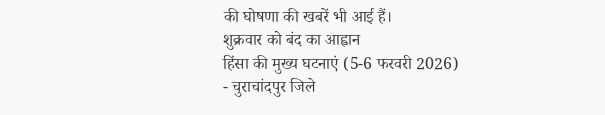की घोषणा की खबरें भी आई हैं।
शुक्रवार को बंद का आह्वान
हिंसा की मुख्य घटनाएं (5-6 फरवरी 2026)
- चुराचांदपुर जिले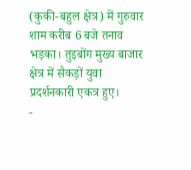(कुकी-बहुल क्षेत्र) में गुरुवार शाम करीब 6 बजे तनाव भड़का। तुइबोंग मुख्य बाजार क्षेत्र में सैकड़ों युवा प्रदर्शनकारी एकत्र हुए।
-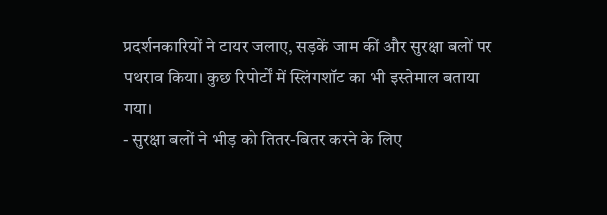प्रदर्शनकारियों ने टायर जलाए, सड़कें जाम कीं और सुरक्षा बलों पर पथराव किया। कुछ रिपोर्टों में स्लिंगशॉट का भी इस्तेमाल बताया गया।
- सुरक्षा बलों ने भीड़ को तितर-बितर करने के लिए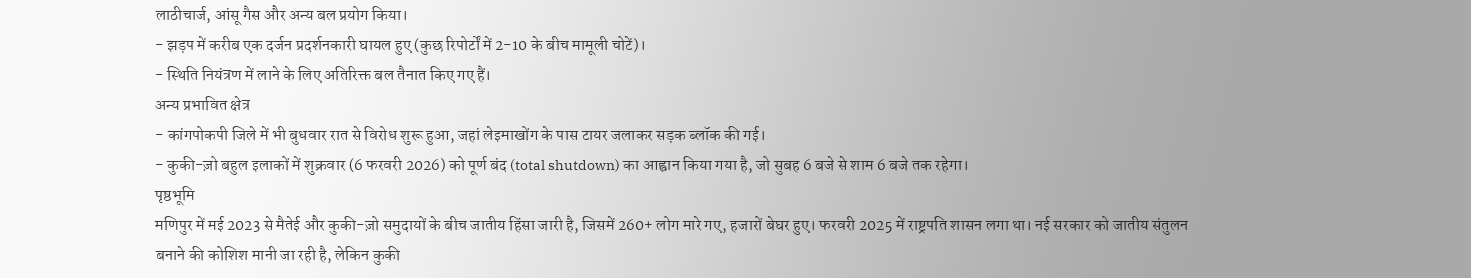लाठीचार्ज, आंसू गैस और अन्य बल प्रयोग किया।
- झड़प में करीब एक दर्जन प्रदर्शनकारी घायल हुए (कुछ रिपोर्टों में 2-10 के बीच मामूली चोटें)।
- स्थिति नियंत्रण में लाने के लिए अतिरिक्त बल तैनात किए गए हैं।
अन्य प्रभावित क्षेत्र
- कांगपोकपी जिले में भी बुधवार रात से विरोध शुरू हुआ, जहां लेइमाखोंग के पास टायर जलाकर सड़क ब्लॉक की गई।
- कुकी-ज़ो बहुल इलाकों में शुक्रवार (6 फरवरी 2026) को पूर्ण बंद (total shutdown) का आह्वान किया गया है, जो सुबह 6 बजे से शाम 6 बजे तक रहेगा।
पृष्ठभूमि
मणिपुर में मई 2023 से मैतेई और कुकी-ज़ो समुदायों के बीच जातीय हिंसा जारी है, जिसमें 260+ लोग मारे गए, हजारों बेघर हुए। फरवरी 2025 में राष्ट्रपति शासन लगा था। नई सरकार को जातीय संतुलन बनाने की कोशिश मानी जा रही है, लेकिन कुकी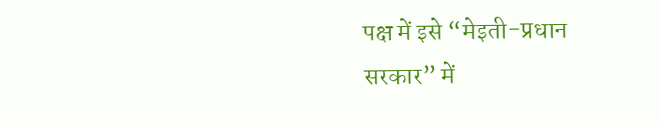पक्ष में इसे “मेइती-प्रधान सरकार” में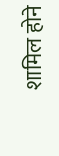शामिल होने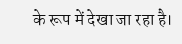के रूप में देखा जा रहा है।